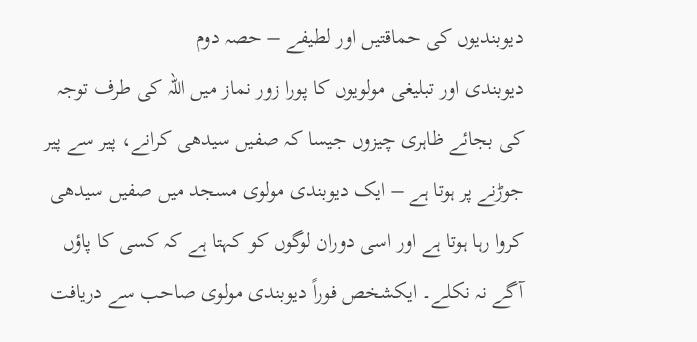دیوبندیوں کی حماقتیں اور لطیفے – حصہ دوم
دیوبندی اور تبلیغی مولویوں کا پورا زور نماز میں اللہ کی طرف توجہ کی بجائے ظاہری چیزوں جیسا کہ صفیں سیدھی کرانے، پیر سے پیر جوڑنے پر ہوتا ہے – ایک دیوبندی مولوی مسجد میں صفیں سیدھی کروا رہا ہوتا ہے اور اسی دوران لوگوں کو کہتا ہے کہ کسی کا پاؤں آگے نہ نکلے۔ ایکشخص فوراً دیوبندی مولوی صاحب سے دریافت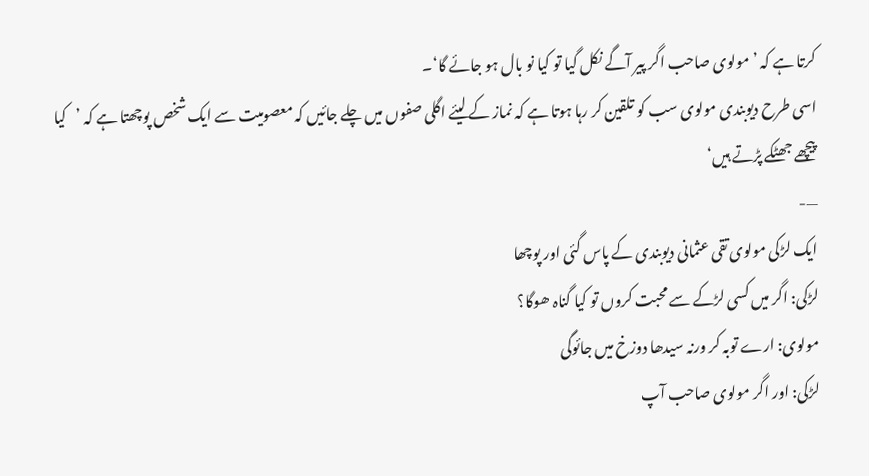کرتا ہے کہ ’مولوی صاحب اگر پیر آگے نکل گیا تو کیا نو بال ہو جائے گا‘۔
اسی طرح دیوبندی مولوی سب کو تلقین کر رہا ہوتا ہے کہ نماز کے لیئے اگلی صفوں میں چلے جائیں کہ معصومیت سے ایک شخص پوچھتا ہے کہ ’کیا پیچھے جھٹکے پڑتے ہیں‘
—-
ایک لڑکی مولوی تقی عثمانی دیوبندی کے پاس گئی اور پوچھا
لڑکی: اگر میں کسی لڑکے سے محبت کروں تو کیا گناہ ھوگا؟
مولوی: ارے توبہ کر ورنہ سیدھا دوزخ میں جائوگی
لڑکی: اور اگر مولوی صاحب آپ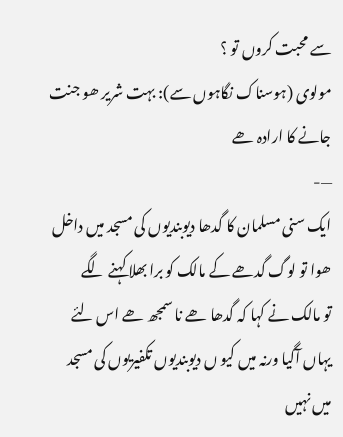سے محبت کروں تو ؟
مولوی (ہوسناک نگاہوں سے): بہت شریر ھو جنت جانے کا ارادہ ھے
—-
ایک سنی مسلمان کا گدھا دیوبندیوں کی مسجد میں داخل ھوا تو لوگ گدھے کے مالک کو برا بھلا کہنے لگے
تو مالک نے کہا کہ گدھا ھے نا سمجھ ھے اس لئے یہاں آگیا ورنہ میں کیو ں دیوبندیوں تکفیریوں کی مسجد میں نہیں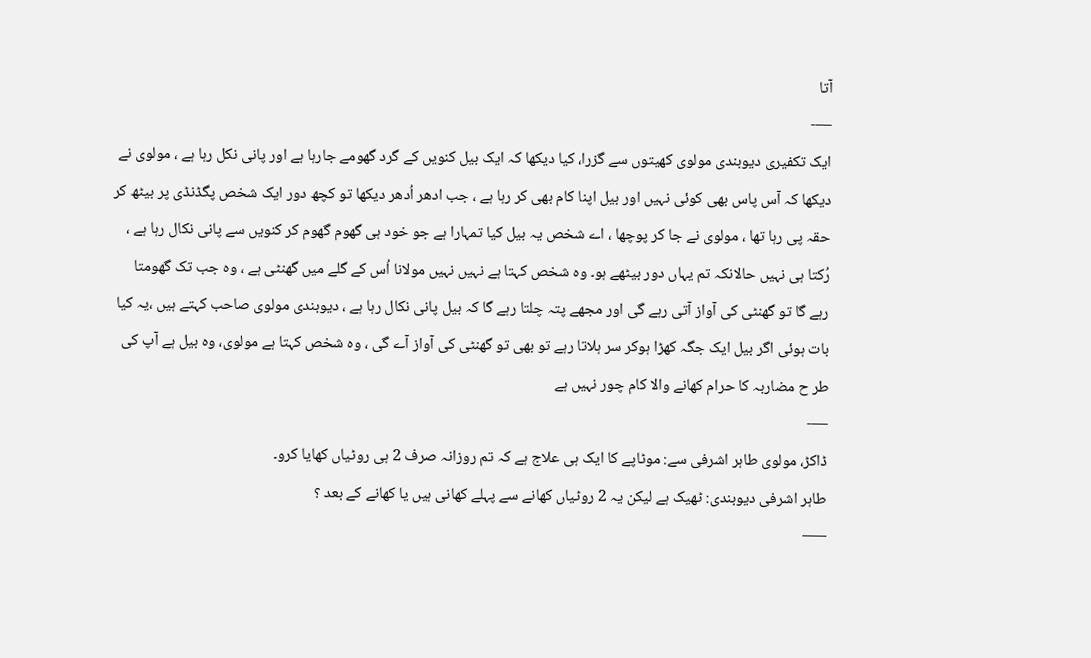آتا
—-
ایک تکفیری دیوبندی مولوی کھیتوں سے گزرا، کیا دیکھا کہ ایک بیل کنویں کے گرد گھومے جارہا ہے اور پانی نکل رہا ہے ، مولوی نے دیکھا کہ آس پاس بھی کوئی نہیں اور بیل اپنا کام بھی کر رہا ہے ، جب ادھر اُدھر دیکھا تو کچھ دور ایک شخص پگڈنڈی پر بیٹھ کر حقہ پی رہا تھا ، مولوی نے جا کر پوچھا ، اے شخص یہ بیل کیا تمہارا ہے جو خود ہی گھوم گھوم کر کنویں سے پانی نکال رہا ہے ، رُکتا ہی نہیں حالانکہ تم یہاں دور بیٹھے ہو۔ وہ شخص کہتا ہے نہیں نہیں مولانا اُس کے گلے میں گھنٹی ہے ، وہ جب تک گھومتا رہے گا تو گھنٹی کی آواز آتی رہے گی اور مجھے پتہ چلتا رہے گا کہ بیل پانی نکال رہا ہے ، دیوبندی مولوی صاحب کہتے ہیں ،یہ کیا بات ہوئی اگر بیل ایک جگہ کھڑا ہوکر سر ہلاتا رہے تو بھی تو گھنٹی کی آواز آے گی ، وہ شخص کہتا ہے مولوی، وہ بیل ہے آپ کی طر ح مضاربہ کا حرام کھانے والا کام چور نہیں ہے
—-
ڈاکڑ، مولوی طاہر اشرفی سے: موٹاپے کا ایک ہی علاج ہے کہ تم روزانہ صرف 2 ہی روٹیاں کھایا کرو۔
طاہر اشرفی دیوبندی: ٹھیک ہے لیکن یہ 2 روٹیاں کھانے سے پہلے کھانی ہیں یا کھانے کے بعد ؟
—–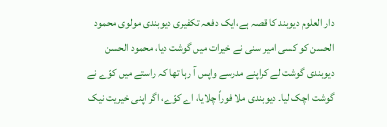دار العلوم دیوبند کا قصہ ہے،ایک دفعہ تکفیری دیوبندی مولوی محمود الحسن کو کسی امیر سنی نے خیرات میں گوشت دیا، محمود الحسن دیوبندی گوشت لے کراپنے مدرسے واپس آ رہا تھا کہ راستے میں کوّے نے گوشت اچک لیا۔ دیوبندی ملا فوراً چلایا، اے کوّے، اگر اپنی خیریت نیک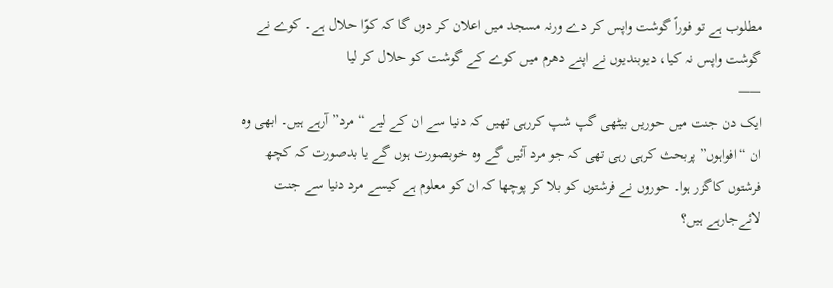مطلوب ہے تو فوراً گوشت واپس کر دے ورنہ مسجد میں اعلان کر دوں گا کہ کوّا حلال ہے۔ کوے نے گوشت واپس نہ کیا، دیوبندیوں نے اپنے دھرم میں کوے کے گوشت کو حلال کر لیا
——
ایک دن جنت میں حوریں بیٹھی گپ شپ کررہی تھیں کہ دنیا سے ان کے لیے “مرد” آرہے ہیں۔ ابھی وہ ان “افواہوں” پربحث کرہی رہی تھی کہ جو مرد آئیں گے وہ خوبصورت ہوں گے یا بدصورت کہ کچھ فرشتوں کاگزر ہوا۔ حوروں نے فرشتوں کو بلا کر پوچھا کہ ان کو معلوم ہے کیسے مرد دنیا سے جنت لائےجارہے ہیں؟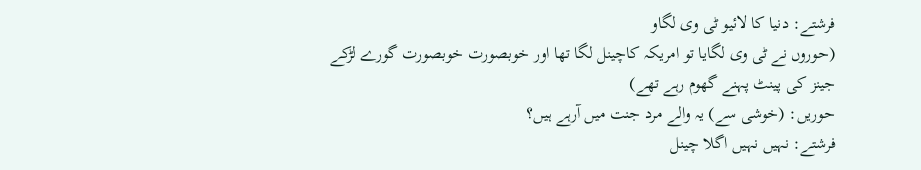فرشتے: دنیا کا لائیو ٹی وی لگاو
(حوروں نے ٹی وی لگایا تو امریکہ کاچینل لگا تھا اور خوبصورت خوبصورت گورے لڑکے جینز کی پینٹ پہنے گھوم رہے تھے)
حوریں: (خوشی سے) یہ والے مرد جنت میں آرہے ہیں؟
فرشتے: نہیں نہیں اگلا چینل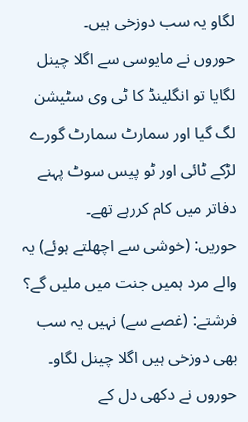لگاو یہ سب دوزخی ہیں۔
حوروں نے مایوسی سے اگلا چینل لگایا تو انگلینڈ کا ٹی وی سٹیشن لگ گیا اور سمارٹ سمارٹ گورے لڑکے ٹائی اور ٹو پیس سوٹ پہنے دفاتر میں کام کررہے تھے۔
حوریں: (خوشی سے اچھلتے ہوئے) یہ والے مرد ہمیں جنت میں ملیں گے؟
فرشتے: (غصے سے) نہیں یہ سب بھی دوزخی ہیں اگلا چینل لگاو۔
حوروں نے دکھی دل کے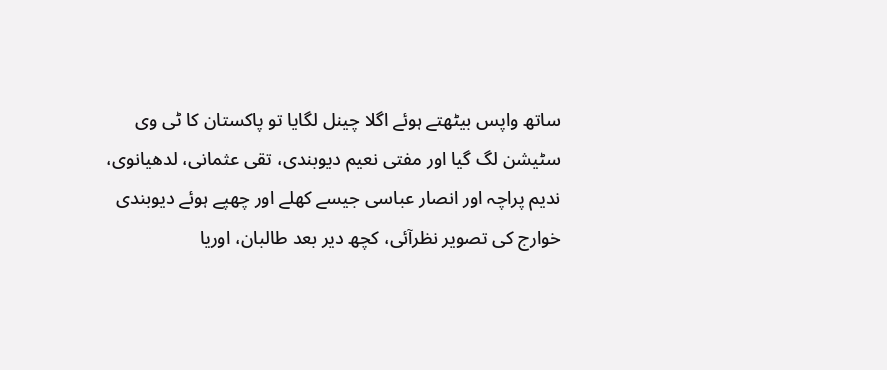ساتھ واپس بیٹھتے ہوئے اگلا چینل لگایا تو پاکستان کا ٹی وی سٹیشن لگ گیا اور مفتی نعیم دیوبندی، تقی عثمانی، لدھیانوی، ندیم پراچہ اور انصار عباسی جیسے کھلے اور چھپے ہوئے دیوبندی خوارج کی تصویر نظرآئی، کچھ دیر بعد طالبان، اوریا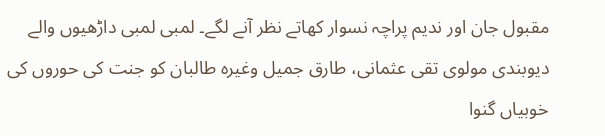مقبول جان اور ندیم پراچہ نسوار کھاتے نظر آنے لگے۔ لمبی لمبی داڑھیوں والے دیوبندی مولوی تقی عثمانی، طارق جمیل وغیرہ طالبان کو جنت کی حوروں کی خوبیاں گنوا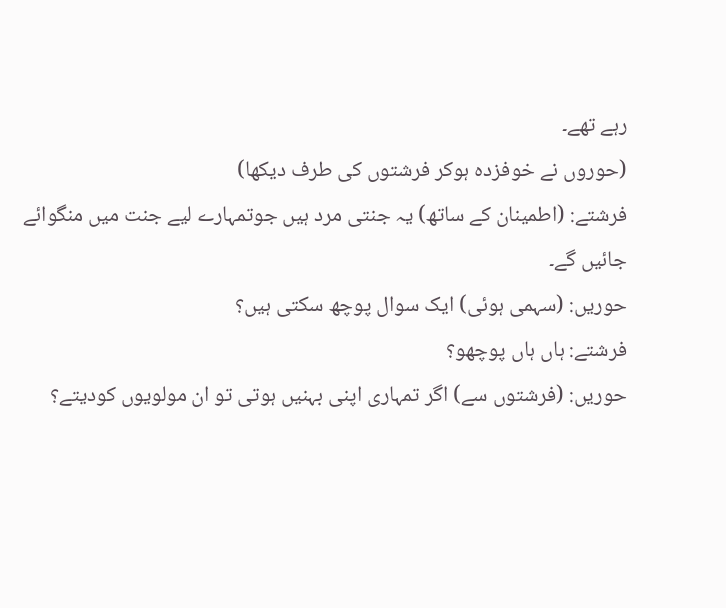رہے تھے۔
(حوروں نے خوفزدہ ہوکر فرشتوں کی طرف دیکھا)
فرشتے: (اطمینان کے ساتھ) یہ جنتی مرد ہیں جوتمہارے لیے جنت میں منگوائے جائیں گے۔
حوریں: (سہمی ہوئی) ایک سوال پوچھ سکتی ہیں؟
فرشتے: ہاں ہاں پوچھو؟
حوریں: (فرشتوں سے) اگر تمہاری اپنی بہنیں ہوتی تو ان مولویوں کودیتے؟